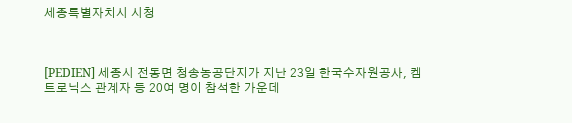세종특별자치시 시청



[PEDIEN] 세종시 전동면 청송농공단지가 지난 23일 한국수자원공사, 켐트로닉스 관계자 등 20여 명이 참석한 가운데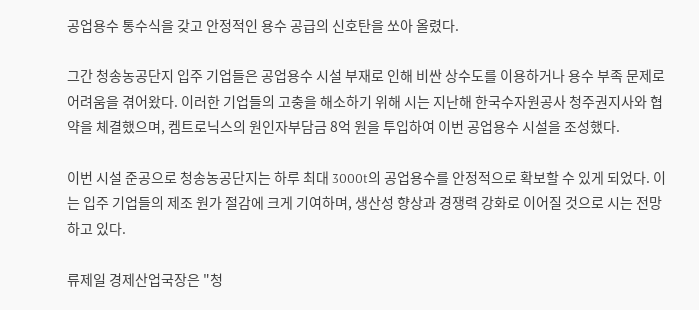공업용수 통수식을 갖고 안정적인 용수 공급의 신호탄을 쏘아 올렸다.

그간 청송농공단지 입주 기업들은 공업용수 시설 부재로 인해 비싼 상수도를 이용하거나 용수 부족 문제로 어려움을 겪어왔다. 이러한 기업들의 고충을 해소하기 위해 시는 지난해 한국수자원공사 청주권지사와 협약을 체결했으며, 켐트로닉스의 원인자부담금 8억 원을 투입하여 이번 공업용수 시설을 조성했다.

이번 시설 준공으로 청송농공단지는 하루 최대 3000t의 공업용수를 안정적으로 확보할 수 있게 되었다. 이는 입주 기업들의 제조 원가 절감에 크게 기여하며, 생산성 향상과 경쟁력 강화로 이어질 것으로 시는 전망하고 있다.

류제일 경제산업국장은 "청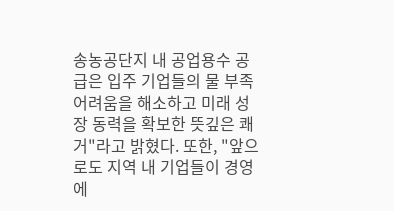송농공단지 내 공업용수 공급은 입주 기업들의 물 부족 어려움을 해소하고 미래 성장 동력을 확보한 뜻깊은 쾌거"라고 밝혔다. 또한, "앞으로도 지역 내 기업들이 경영에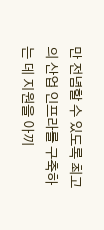만 전념할 수 있도록 최고의 산업 인프라를 구축하는 데 지원을 아끼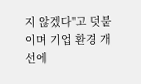지 않겠다"고 덧붙이며 기업 환경 개선에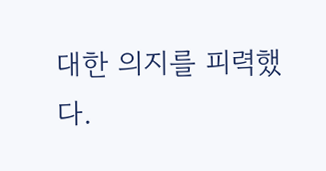대한 의지를 피력했다.